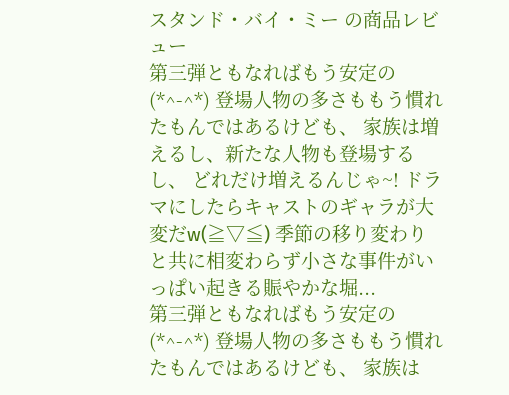スタンド・バイ・ミー の商品レビュー
第三弾ともなればもう安定の(*^-^*) 登場人物の多さももう慣れたもんではあるけども、 家族は増えるし、新たな人物も登場するし、 どれだけ増えるんじゃ~! ドラマにしたらキャストのギャラが大変だw(≧▽≦) 季節の移り変わりと共に相変わらず小さな事件がいっぱい起きる賑やかな堀...
第三弾ともなればもう安定の(*^-^*) 登場人物の多さももう慣れたもんではあるけども、 家族は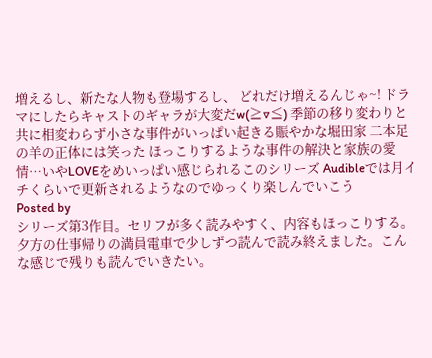増えるし、新たな人物も登場するし、 どれだけ増えるんじゃ~! ドラマにしたらキャストのギャラが大変だw(≧▽≦) 季節の移り変わりと共に相変わらず小さな事件がいっぱい起きる賑やかな堀田家 二本足の羊の正体には笑った ほっこりするような事件の解決と家族の愛情…いやLOVEをめいっぱい感じられるこのシリーズ Audibleでは月イチくらいで更新されるようなのでゆっくり楽しんでいこう
Posted by
シリーズ第3作目。セリフが多く読みやすく、内容もほっこりする。夕方の仕事帰りの満員電車で少しずつ読んで読み終えました。こんな感じで残りも読んでいきたい。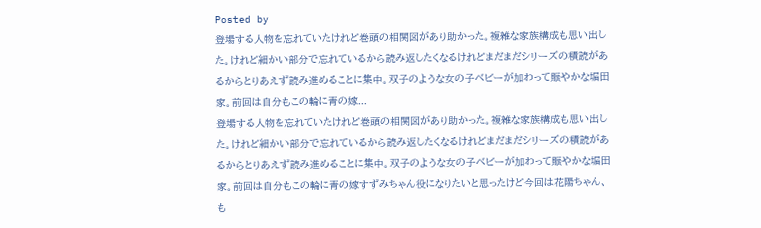Posted by
登場する人物を忘れていたけれど巻頭の相関図があり助かった。複雑な家族構成も思い出した。けれど細かい部分で忘れているから読み返したくなるけれどまだまだシリーズの積読があるからとりあえず読み進めることに集中。双子のような女の子ベビーが加わって賑やかな堀田家。前回は自分もこの輪に青の嫁...
登場する人物を忘れていたけれど巻頭の相関図があり助かった。複雑な家族構成も思い出した。けれど細かい部分で忘れているから読み返したくなるけれどまだまだシリーズの積読があるからとりあえず読み進めることに集中。双子のような女の子ベビーが加わって賑やかな堀田家。前回は自分もこの輪に青の嫁すずみちゃん役になりたいと思ったけど今回は花陽ちゃん、も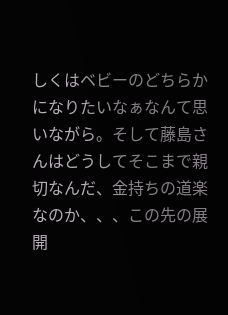しくはベビーのどちらかになりたいなぁなんて思いながら。そして藤島さんはどうしてそこまで親切なんだ、金持ちの道楽なのか、、、この先の展開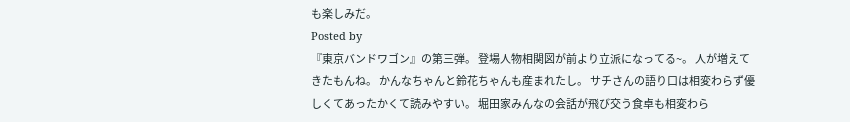も楽しみだ。
Posted by
『東京バンドワゴン』の第三弾。 登場人物相関図が前より立派になってる~。 人が増えてきたもんね。 かんなちゃんと鈴花ちゃんも産まれたし。 サチさんの語り口は相変わらず優しくてあったかくて読みやすい。 堀田家みんなの会話が飛び交う食卓も相変わら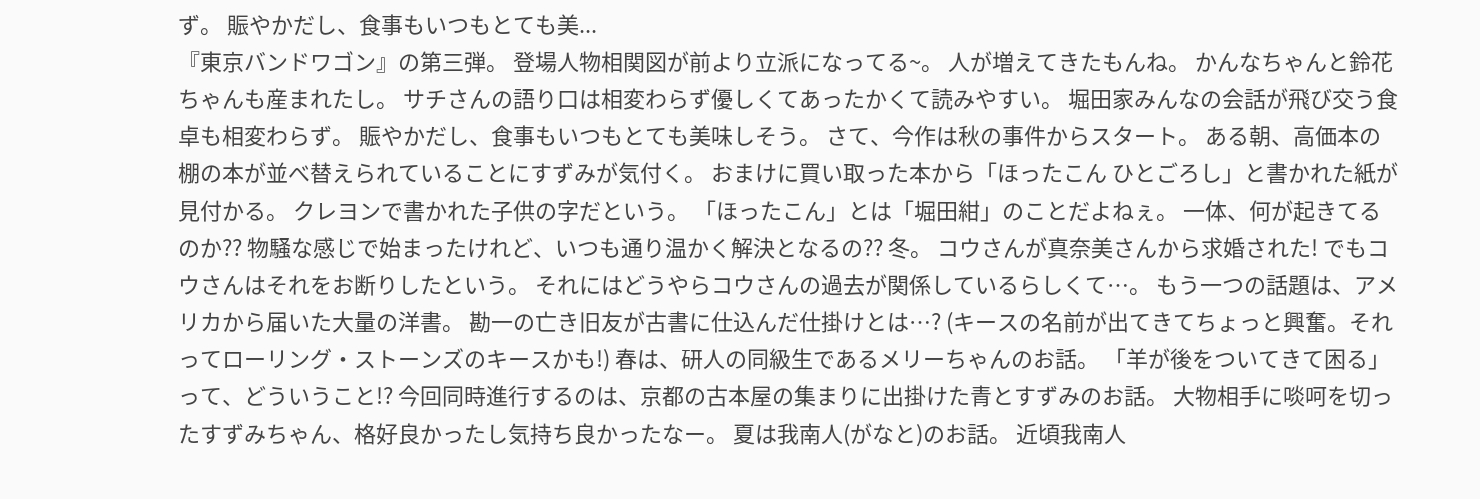ず。 賑やかだし、食事もいつもとても美...
『東京バンドワゴン』の第三弾。 登場人物相関図が前より立派になってる~。 人が増えてきたもんね。 かんなちゃんと鈴花ちゃんも産まれたし。 サチさんの語り口は相変わらず優しくてあったかくて読みやすい。 堀田家みんなの会話が飛び交う食卓も相変わらず。 賑やかだし、食事もいつもとても美味しそう。 さて、今作は秋の事件からスタート。 ある朝、高価本の棚の本が並べ替えられていることにすずみが気付く。 おまけに買い取った本から「ほったこん ひとごろし」と書かれた紙が見付かる。 クレヨンで書かれた子供の字だという。 「ほったこん」とは「堀田紺」のことだよねぇ。 一体、何が起きてるのか?? 物騒な感じで始まったけれど、いつも通り温かく解決となるの?? 冬。 コウさんが真奈美さんから求婚された! でもコウさんはそれをお断りしたという。 それにはどうやらコウさんの過去が関係しているらしくて…。 もう一つの話題は、アメリカから届いた大量の洋書。 勘一の亡き旧友が古書に仕込んだ仕掛けとは…? (キースの名前が出てきてちょっと興奮。それってローリング・ストーンズのキースかも!) 春は、研人の同級生であるメリーちゃんのお話。 「羊が後をついてきて困る」って、どういうこと!? 今回同時進行するのは、京都の古本屋の集まりに出掛けた青とすずみのお話。 大物相手に啖呵を切ったすずみちゃん、格好良かったし気持ち良かったなー。 夏は我南人(がなと)のお話。 近頃我南人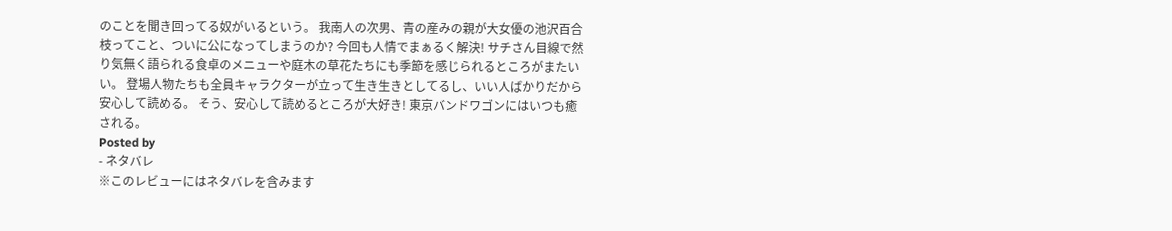のことを聞き回ってる奴がいるという。 我南人の次男、青の産みの親が大女優の池沢百合枝ってこと、ついに公になってしまうのか? 今回も人情でまぁるく解決! サチさん目線で然り気無く語られる食卓のメニューや庭木の草花たちにも季節を感じられるところがまたいい。 登場人物たちも全員キャラクターが立って生き生きとしてるし、いい人ばかりだから安心して読める。 そう、安心して読めるところが大好き! 東京バンドワゴンにはいつも癒される。
Posted by
- ネタバレ
※このレビューにはネタバレを含みます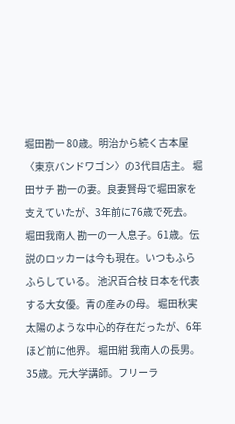堀田勘一 80歳。明治から続く古本屋〈東京バンドワゴン〉の3代目店主。 堀田サチ 勘一の妻。良妻賢母で堀田家を支えていたが、3年前に76歳で死去。 堀田我南人 勘一の一人息子。61歳。伝説のロッカーは今も現在。いつもふらふらしている。 池沢百合枝 日本を代表する大女優。青の産みの母。 堀田秋実 太陽のような中心的存在だったが、6年ほど前に他界。 堀田紺 我南人の長男。35歳。元大学講師。フリーラ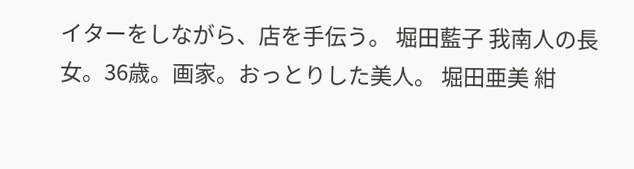イターをしながら、店を手伝う。 堀田藍子 我南人の長女。36歳。画家。おっとりした美人。 堀田亜美 紺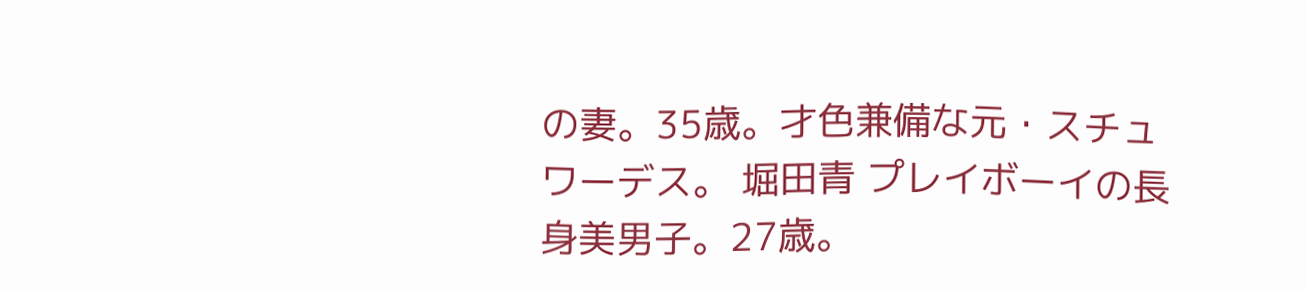の妻。35歳。才色兼備な元・スチュワーデス。 堀田青 プレイボーイの長身美男子。27歳。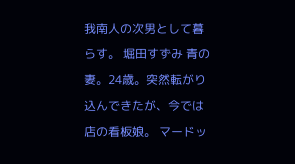我南人の次男として暮らす。 堀田すずみ 青の妻。24歳。突然転がり込んできたが、今では店の看板娘。 マードッ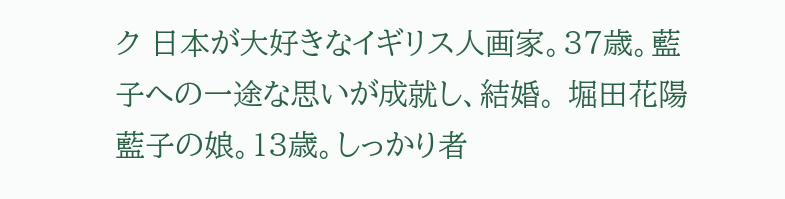ク 日本が大好きなイギリス人画家。37歳。藍子への一途な思いが成就し、結婚。 堀田花陽 藍子の娘。13歳。しっかり者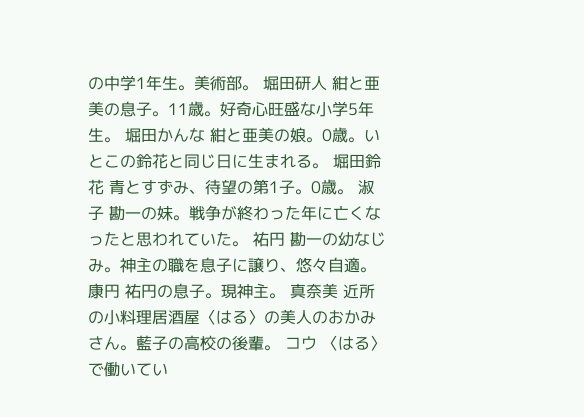の中学1年生。美術部。 堀田研人 紺と亜美の息子。11歳。好奇心旺盛な小学5年生。 堀田かんな 紺と亜美の娘。0歳。いとこの鈴花と同じ日に生まれる。 堀田鈴花 青とすずみ、待望の第1子。0歳。 淑子 勘一の妹。戦争が終わった年に亡くなったと思われていた。 祐円 勘一の幼なじみ。神主の職を息子に譲り、悠々自適。 康円 祐円の息子。現神主。 真奈美 近所の小料理居酒屋〈はる〉の美人のおかみさん。藍子の高校の後輩。 コウ 〈はる〉で働いてい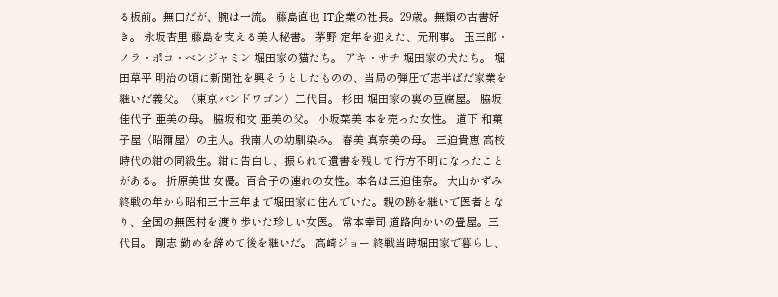る板前。無口だが、腕は一流。 藤島直也 IT企業の社長。29歳。無類の古書好き。 永坂杏里 藤島を支える美人秘書。 茅野 定年を迎えた、元刑事。 玉三郎・ノラ・ポコ・ベンジャミン 堀田家の猫たち。 アキ・サチ 堀田家の犬たち。 堀田草平 明治の頃に新聞社を興そうとしたものの、当局の弾圧で志半ばだ家業を継いだ義父。〈東京バンドワゴン〉二代目。 杉田 堀田家の裏の豆腐屋。 脇坂佳代子 亜美の母。 脇坂和文 亜美の父。 小坂菜美 本を売った女性。 道下 和菓子屋〈昭爾屋〉の主人。我南人の幼馴染み。 春美 真奈美の母。 三迫貴恵 高校時代の紺の同級生。紺に告白し、振られて遺書を残して行方不明になったことがある。 折原美世 女優。百合子の連れの女性。本名は三迫佳奈。 大山かずみ 終戦の年から昭和三十三年まで堀田家に住んでいた。親の跡を継いで医者となり、全国の無医村を渡り歩いた珍しい女医。 常本幸司 道路向かいの畳屋。三代目。 剛志 勤めを辞めて後を継いだ。 高崎ジョー 終戦当時堀田家で暮らし、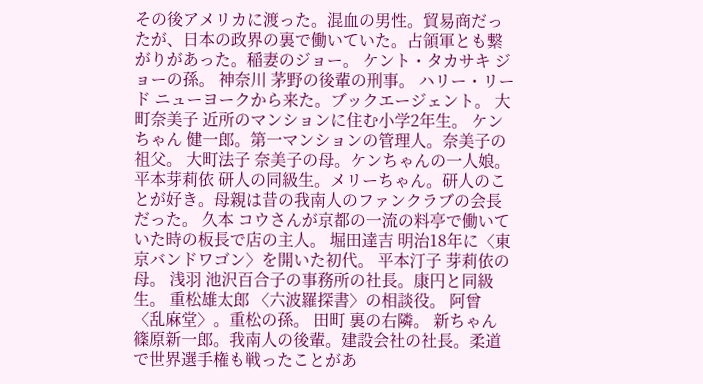その後アメリカに渡った。混血の男性。貿易商だったが、日本の政界の裏で働いていた。占領軍とも繋がりがあった。稲妻のジョー。 ケント・タカサキ ジョーの孫。 神奈川 茅野の後輩の刑事。 ハリー・リード ニューヨークから来た。ブックエージェント。 大町奈美子 近所のマンションに住む小学2年生。 ケンちゃん 健一郎。第一マンションの管理人。奈美子の祖父。 大町法子 奈美子の母。ケンちゃんの一人娘。 平本芽莉依 研人の同級生。メリーちゃん。研人のことが好き。母親は昔の我南人のファンクラブの会長だった。 久本 コウさんが京都の一流の料亭で働いていた時の板長で店の主人。 堀田達吉 明治18年に〈東京バンドワゴン〉を開いた初代。 平本汀子 芽莉依の母。 浅羽 池沢百合子の事務所の社長。康円と同級生。 重松雄太郎 〈六波羅探書〉の相談役。 阿曾 〈乱麻堂〉。重松の孫。 田町 裏の右隣。 新ちゃん 篠原新一郎。我南人の後輩。建設会社の社長。柔道で世界選手権も戦ったことがあ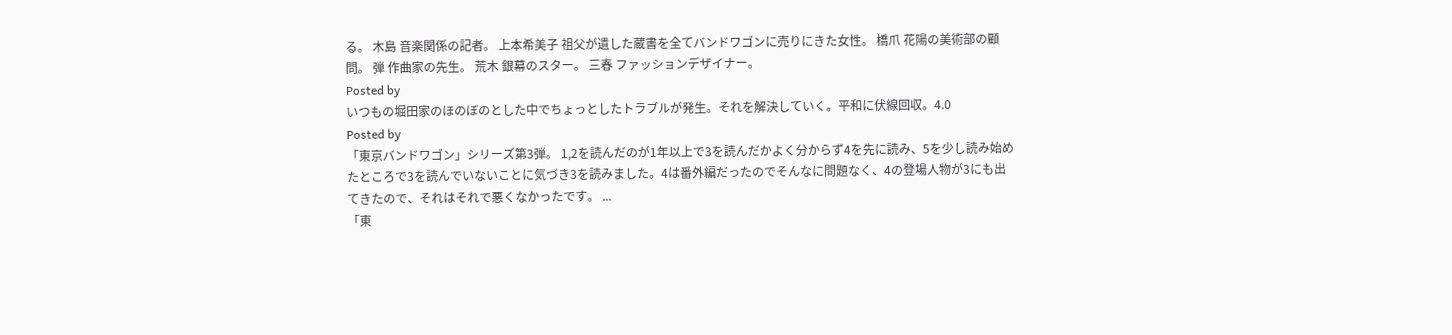る。 木島 音楽関係の記者。 上本希美子 祖父が遺した蔵書を全てバンドワゴンに売りにきた女性。 橋爪 花陽の美術部の顧問。 弾 作曲家の先生。 荒木 銀幕のスター。 三春 ファッションデザイナー。
Posted by
いつもの堀田家のほのぼのとした中でちょっとしたトラブルが発生。それを解決していく。平和に伏線回収。4.0
Posted by
「東京バンドワゴン」シリーズ第3弾。 1,2を読んだのが1年以上で3を読んだかよく分からず4を先に読み、5を少し読み始めたところで3を読んでいないことに気づき3を読みました。4は番外編だったのでそんなに問題なく、4の登場人物が3にも出てきたので、それはそれで悪くなかったです。 ...
「東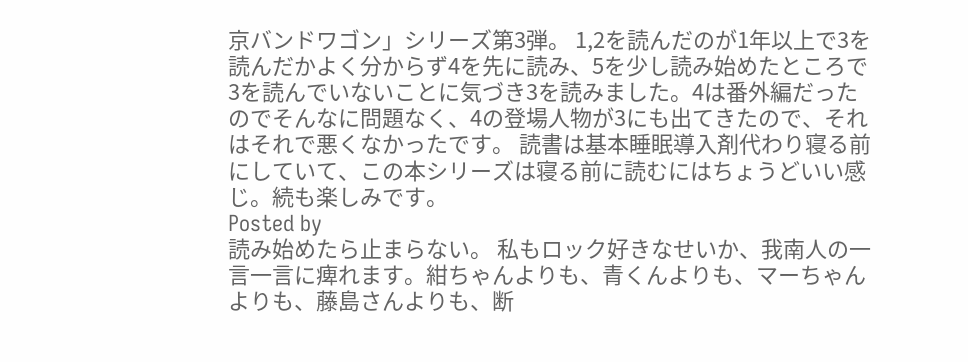京バンドワゴン」シリーズ第3弾。 1,2を読んだのが1年以上で3を読んだかよく分からず4を先に読み、5を少し読み始めたところで3を読んでいないことに気づき3を読みました。4は番外編だったのでそんなに問題なく、4の登場人物が3にも出てきたので、それはそれで悪くなかったです。 読書は基本睡眠導入剤代わり寝る前にしていて、この本シリーズは寝る前に読むにはちょうどいい感じ。続も楽しみです。
Posted by
読み始めたら止まらない。 私もロック好きなせいか、我南人の一言一言に痺れます。紺ちゃんよりも、青くんよりも、マーちゃんよりも、藤島さんよりも、断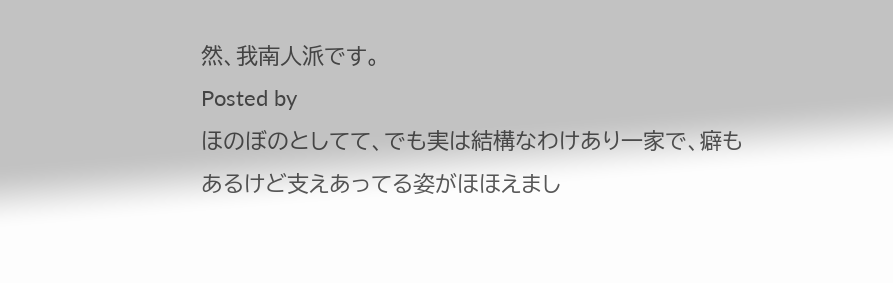然、我南人派です。
Posted by
ほのぼのとしてて、でも実は結構なわけあり一家で、癖もあるけど支えあってる姿がほほえまし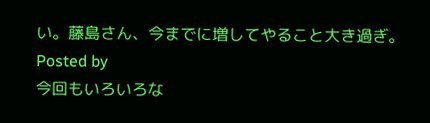い。藤島さん、今までに増してやること大き過ぎ。
Posted by
今回もいろいろな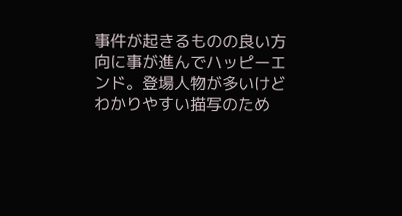事件が起きるものの良い方向に事が進んでハッピーエンド。登場人物が多いけどわかりやすい描写のため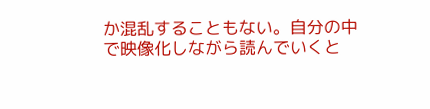か混乱することもない。自分の中で映像化しながら読んでいくと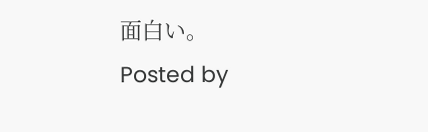面白い。
Posted by